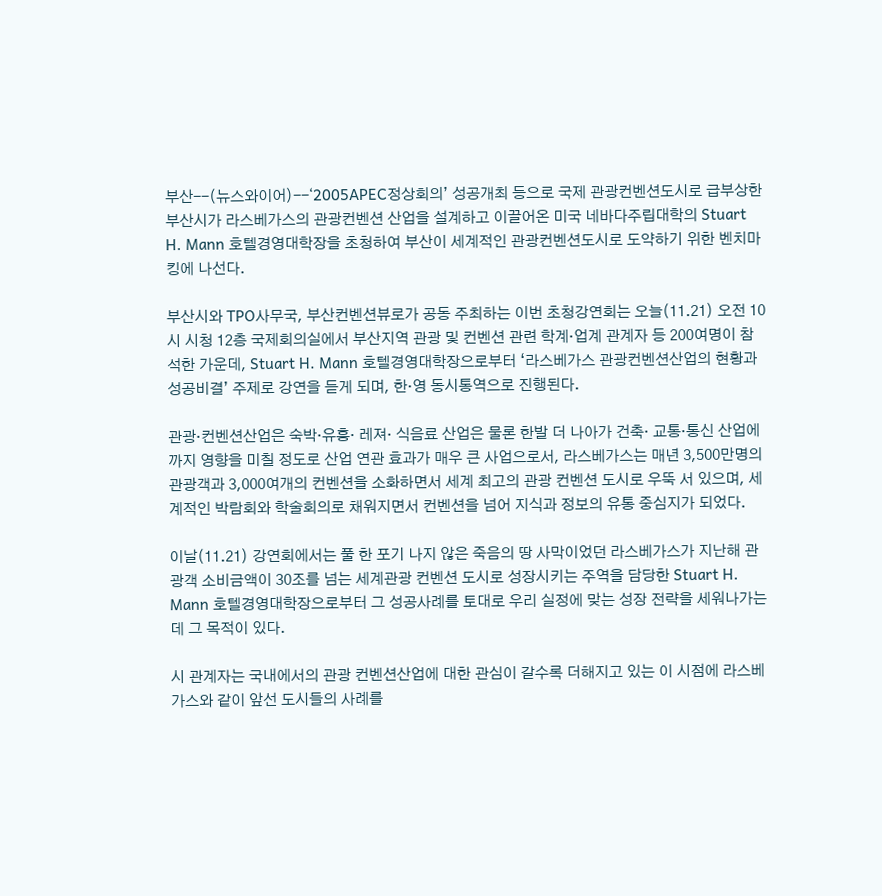부산--(뉴스와이어)--‘2005APEC정상회의’ 성공개최 등으로 국제 관광컨벤션도시로 급부상한 부산시가 라스베가스의 관광컨벤션 산업을 설계하고 이끌어온 미국 네바다주립대학의 Stuart H. Mann 호텔경영대학장을 초청하여 부산이 세계적인 관광컨벤션도시로 도약하기 위한 벤치마킹에 나선다.

부산시와 TPO사무국, 부산컨벤션뷰로가 공동 주최하는 이번 초청강연회는 오늘(11.21) 오전 10시 시청 12층 국제회의실에서 부산지역 관광 및 컨벤션 관련 학계·업계 관계자 등 200여명이 참석한 가운데, Stuart H. Mann 호텔경영대학장으로부터 ‘라스베가스 관광컨벤션산업의 현황과 성공비결’ 주제로 강연을 듣게 되며, 한·영 동시통역으로 진행된다.

관광·컨벤션산업은 숙박·유흥· 레져· 식음료 산업은 물론 한발 더 나아가 건축· 교통·통신 산업에까지 영향을 미칠 정도로 산업 연관 효과가 매우 큰 사업으로서, 라스베가스는 매년 3,500만명의 관광객과 3,000여개의 컨벤션을 소화하면서 세계 최고의 관광 컨벤션 도시로 우뚝 서 있으며, 세계적인 박람회와 학술회의로 채워지면서 컨벤션을 넘어 지식과 정보의 유통 중심지가 되었다.

이날(11.21) 강연회에서는 풀 한 포기 나지 않은 죽음의 땅 사막이었던 라스베가스가 지난해 관광객 소비금액이 30조를 넘는 세계관광 컨벤션 도시로 성장시키는 주역을 담당한 Stuart H. Mann 호텔경영대학장으로부터 그 성공사례를 토대로 우리 실정에 맞는 성장 전략을 세워나가는데 그 목적이 있다.

시 관계자는 국내에서의 관광 컨벤션산업에 대한 관심이 갈수록 더해지고 있는 이 시점에 라스베가스와 같이 앞선 도시들의 사례를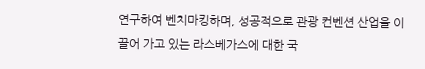연구하여 벤치마킹하며, 성공적으로 관광 컨벤션 산업을 이끌어 가고 있는 라스베가스에 대한 국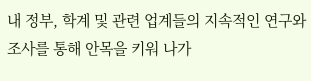내 정부, 학계 및 관련 업계들의 지속적인 연구와 조사를 통해 안목을 키워 나가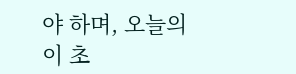야 하며, 오늘의 이 초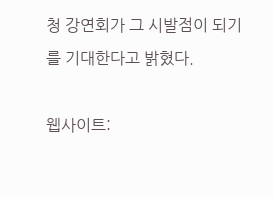청 강연회가 그 시발점이 되기를 기대한다고 밝혔다.

웹사이트: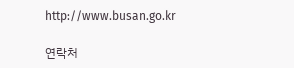http://www.busan.go.kr

연락처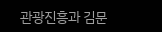관광진흥과 김문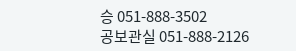승 051-888-3502
공보관실 051-888-2126